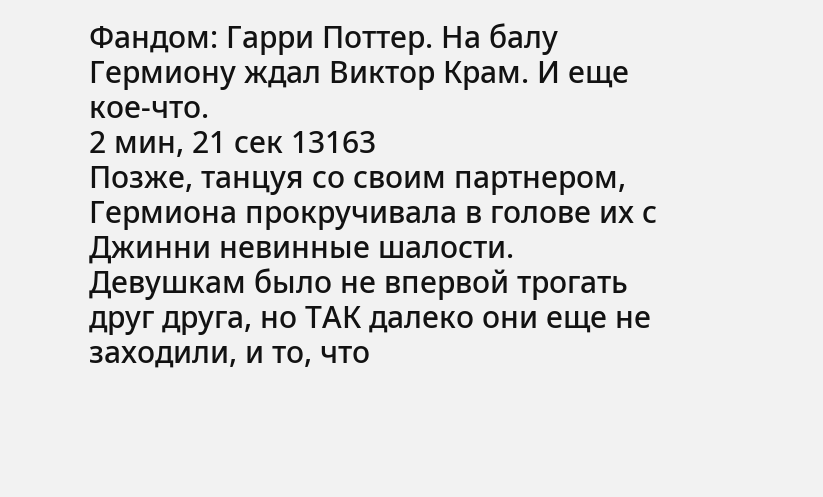Фандом: Гарри Поттер. На балу Гермиону ждал Виктор Крам. И еще кое-что.
2 мин, 21 сек 13163
Позже, танцуя со своим партнером, Гермиона прокручивала в голове их с Джинни невинные шалости. Девушкам было не впервой трогать друг друга, но ТАК далеко они еще не заходили, и то, что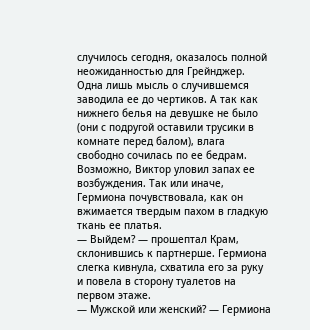случилось сегодня, оказалось полной неожиданностью для Грейнджер. Одна лишь мысль о случившемся заводила ее до чертиков. А так как нижнего белья на девушке не было (они с подругой оставили трусики в комнате перед балом), влага свободно сочилась по ее бедрам.
Возможно, Виктор уловил запах ее возбуждения. Так или иначе, Гермиона почувствовала, как он вжимается твердым пахом в гладкую ткань ее платья.
— Выйдем? — прошептал Крам, склонившись к партнерше. Гермиона слегка кивнула, схватила его за руку и повела в сторону туалетов на первом этаже.
— Мужской или женский? — Гермиона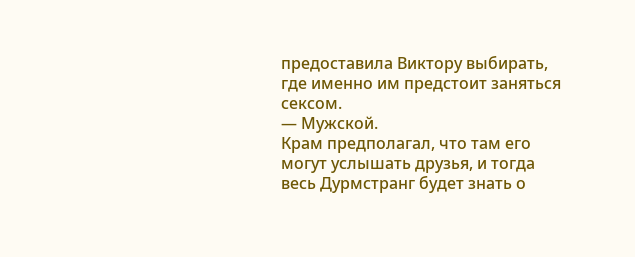предоставила Виктору выбирать, где именно им предстоит заняться сексом.
— Мужской.
Крам предполагал, что там его могут услышать друзья, и тогда весь Дурмстранг будет знать о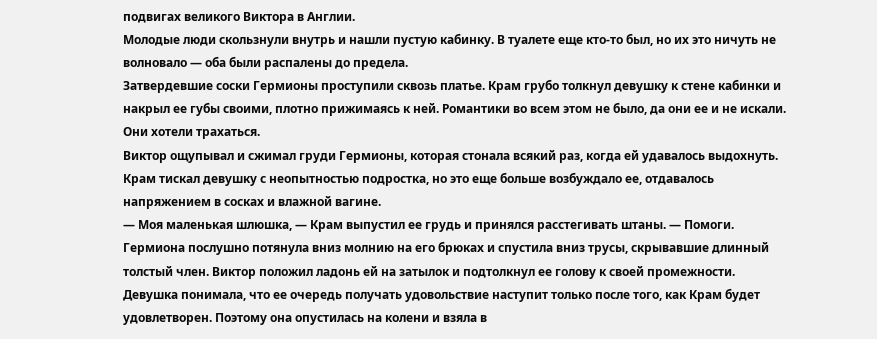подвигах великого Виктора в Англии.
Молодые люди скользнули внутрь и нашли пустую кабинку. В туалете еще кто-то был, но их это ничуть не волновало — оба были распалены до предела.
Затвердевшие соски Гермионы проступили сквозь платье. Крам грубо толкнул девушку к стене кабинки и накрыл ее губы своими, плотно прижимаясь к ней. Романтики во всем этом не было, да они ее и не искали. Они хотели трахаться.
Виктор ощупывал и сжимал груди Гермионы, которая стонала всякий раз, когда ей удавалось выдохнуть.
Крам тискал девушку с неопытностью подростка, но это еще больше возбуждало ее, отдавалось напряжением в сосках и влажной вагине.
— Моя маленькая шлюшка, — Крам выпустил ее грудь и принялся расстегивать штаны. — Помоги.
Гермиона послушно потянула вниз молнию на его брюках и спустила вниз трусы, скрывавшие длинный толстый член. Виктор положил ладонь ей на затылок и подтолкнул ее голову к своей промежности.
Девушка понимала, что ее очередь получать удовольствие наступит только после того, как Крам будет удовлетворен. Поэтому она опустилась на колени и взяла в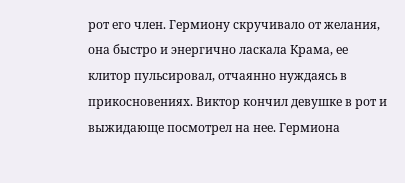рот его член. Гермиону скручивало от желания, она быстро и энергично ласкала Крама, ее клитор пульсировал, отчаянно нуждаясь в прикосновениях. Виктор кончил девушке в рот и выжидающе посмотрел на нее. Гермиона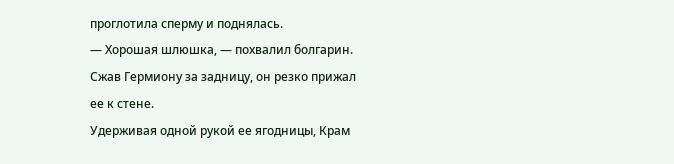проглотила сперму и поднялась.
— Хорошая шлюшка, — похвалил болгарин. Сжав Гермиону за задницу, он резко прижал ее к стене.
Удерживая одной рукой ее ягодницы, Крам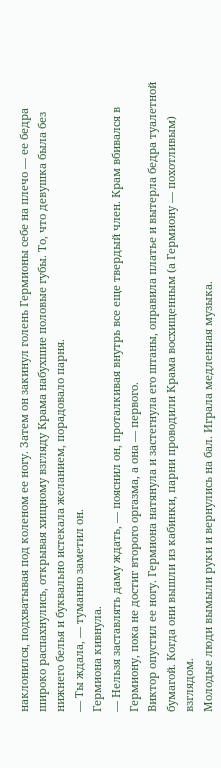наклонился, подхватывая под коленом ее ногу. Затем он закинул голень Гермионы себе на плечо — ее бедра широко распахнулись, открывая хищному взгляду Крама набухшие половые губы. То, что девушка была без нижнего белья и буквально истекала желанием, порадовало парня.
— Ты ждала, — туманно заметил он.
Гермиона кивнула.
— Нельзя заставлять даму ждать, — пояснил он, проталкивая внутрь все еще твердый член. Крам вбивался в Гермиону, пока не достиг второго оргазма, а она — первого.
Виктор опустил ее ногу. Гермиона натянула и застегнула его штаны, оправила платье и вытерла бедра туалетной бумагой. Когда они вышли из кабинки, парни проводили Крама восхищенным (а Гермиону — похотливым) взглядом.
Молодые люди вымыли руки и вернулись на бал. Играла медленная музыка.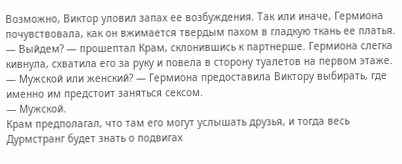Возможно, Виктор уловил запах ее возбуждения. Так или иначе, Гермиона почувствовала, как он вжимается твердым пахом в гладкую ткань ее платья.
— Выйдем? — прошептал Крам, склонившись к партнерше. Гермиона слегка кивнула, схватила его за руку и повела в сторону туалетов на первом этаже.
— Мужской или женский? — Гермиона предоставила Виктору выбирать, где именно им предстоит заняться сексом.
— Мужской.
Крам предполагал, что там его могут услышать друзья, и тогда весь Дурмстранг будет знать о подвигах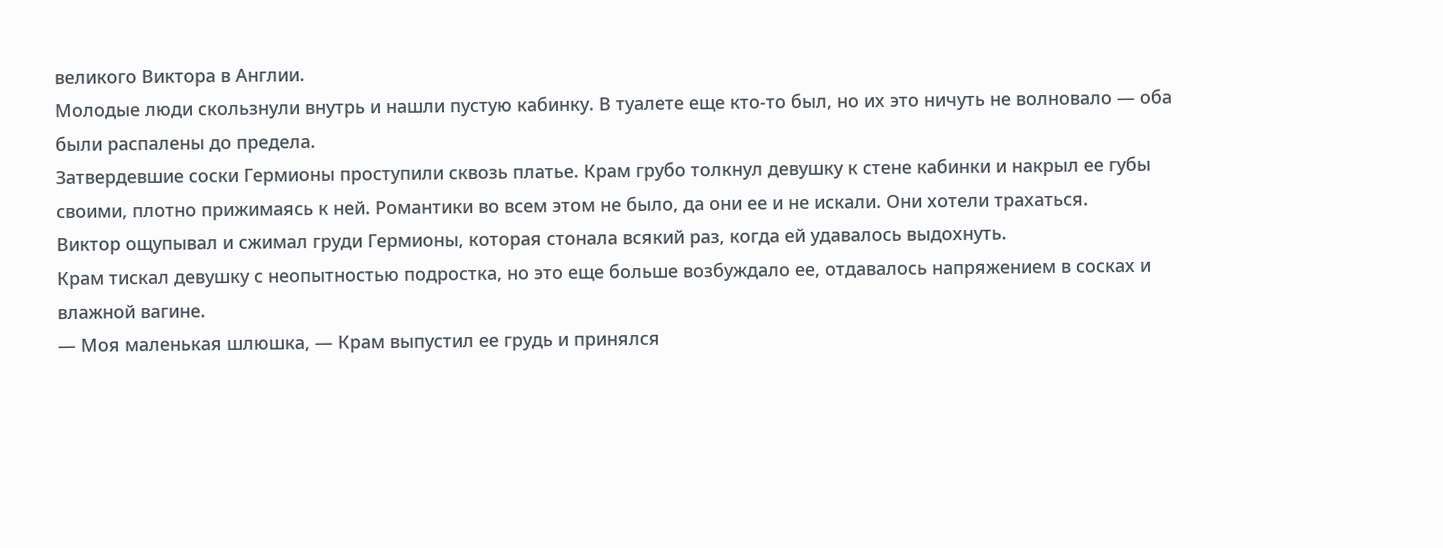великого Виктора в Англии.
Молодые люди скользнули внутрь и нашли пустую кабинку. В туалете еще кто-то был, но их это ничуть не волновало — оба были распалены до предела.
Затвердевшие соски Гермионы проступили сквозь платье. Крам грубо толкнул девушку к стене кабинки и накрыл ее губы своими, плотно прижимаясь к ней. Романтики во всем этом не было, да они ее и не искали. Они хотели трахаться.
Виктор ощупывал и сжимал груди Гермионы, которая стонала всякий раз, когда ей удавалось выдохнуть.
Крам тискал девушку с неопытностью подростка, но это еще больше возбуждало ее, отдавалось напряжением в сосках и влажной вагине.
— Моя маленькая шлюшка, — Крам выпустил ее грудь и принялся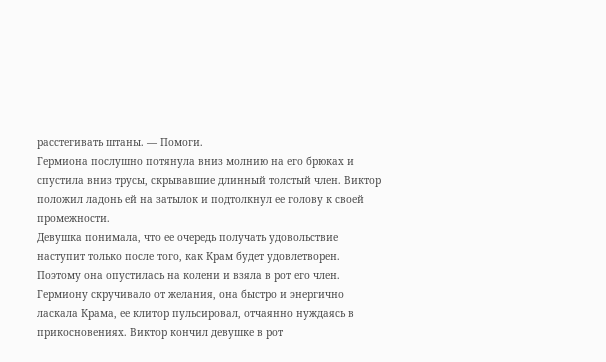расстегивать штаны. — Помоги.
Гермиона послушно потянула вниз молнию на его брюках и спустила вниз трусы, скрывавшие длинный толстый член. Виктор положил ладонь ей на затылок и подтолкнул ее голову к своей промежности.
Девушка понимала, что ее очередь получать удовольствие наступит только после того, как Крам будет удовлетворен. Поэтому она опустилась на колени и взяла в рот его член. Гермиону скручивало от желания, она быстро и энергично ласкала Крама, ее клитор пульсировал, отчаянно нуждаясь в прикосновениях. Виктор кончил девушке в рот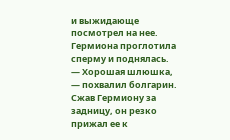и выжидающе посмотрел на нее. Гермиона проглотила сперму и поднялась.
— Хорошая шлюшка, — похвалил болгарин. Сжав Гермиону за задницу, он резко прижал ее к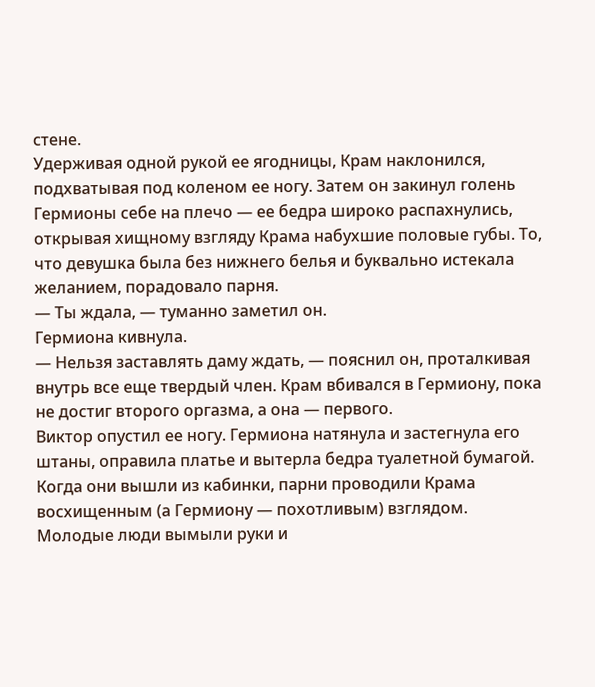стене.
Удерживая одной рукой ее ягодницы, Крам наклонился, подхватывая под коленом ее ногу. Затем он закинул голень Гермионы себе на плечо — ее бедра широко распахнулись, открывая хищному взгляду Крама набухшие половые губы. То, что девушка была без нижнего белья и буквально истекала желанием, порадовало парня.
— Ты ждала, — туманно заметил он.
Гермиона кивнула.
— Нельзя заставлять даму ждать, — пояснил он, проталкивая внутрь все еще твердый член. Крам вбивался в Гермиону, пока не достиг второго оргазма, а она — первого.
Виктор опустил ее ногу. Гермиона натянула и застегнула его штаны, оправила платье и вытерла бедра туалетной бумагой. Когда они вышли из кабинки, парни проводили Крама восхищенным (а Гермиону — похотливым) взглядом.
Молодые люди вымыли руки и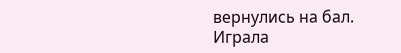вернулись на бал. Играла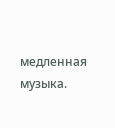медленная музыка.